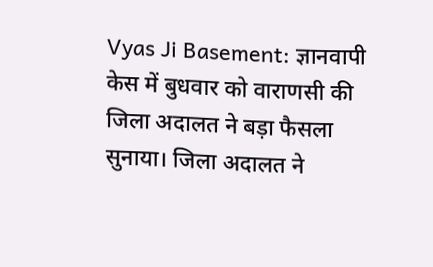Vyas Ji Basement: ज्ञानवापी केस में बुधवार को वाराणसी की जिला अदालत ने बड़ा फैसला सुनाया। जिला अदालत ने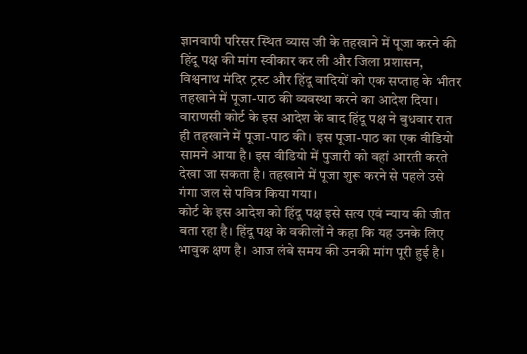ज्ञानवापी परिसर स्थित व्यास जी के तहखाने में पूजा करने की हिंदू पक्ष की मांग स्वीकार कर ली और जिला प्रशासन, विश्वनाथ मंदिर ट्रस्ट और हिंदू वादियों को एक सप्ताह के भीतर तहखाने में पूजा-पाठ की व्यवस्था करने का आदेश दिया। वाराणसी कोर्ट के इस आदेश के बाद हिंदू पक्ष ने बुधवार रात ही तहखाने में पूजा-पाठ की। इस पूजा-पाठ का एक वीडियो सामने आया है। इस वीडियो में पुजारी को वहां आरती करते देखा जा सकता है। तहखाने में पूजा शुरू करने से पहले उसे गंगा जल से पवित्र किया गया।
कोर्ट के इस आदेश को हिंदू पक्ष इसे सत्य एवं न्याय की जीत बता रहा है। हिंदू पक्ष के वकीलों ने कहा कि यह उनके लिए भावुक क्षण है। आज लंबे समय की उनकी मांग पूरी हुई है।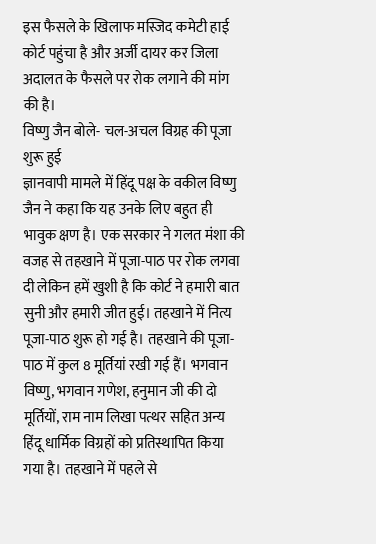इस फैसले के खिलाफ मस्जिद कमेटी हाई कोर्ट पहुंचा है और अर्जी दायर कर जिला अदालत के फैसले पर रोक लगाने की मांग की है।
विष्णु जैन बोले- चल-अचल विग्रह की पूजा शुरू हुई
ज्ञानवापी मामले में हिंदू पक्ष के वकील विष्णु जैन ने कहा कि यह उनके लिए बहुत ही भावुक क्षण है। एक सरकार ने गलत मंशा की वजह से तहखाने में पूजा-पाठ पर रोक लगवा दी लेकिन हमें खुशी है कि कोर्ट ने हमारी बात सुनी और हमारी जीत हुई। तहखाने में नित्य पूजा-पाठ शुरू हो गई है। तहखाने की पूजा-पाठ में कुल 8 मूर्तियां रखी गई हैं। भगवान विष्णु, भगवान गणेश, हनुमान जी की दो मूर्तियों, राम नाम लिखा पत्थर सहित अन्य हिंदू धार्मिक विग्रहों को प्रतिस्थापित किया गया है। तहखाने में पहले से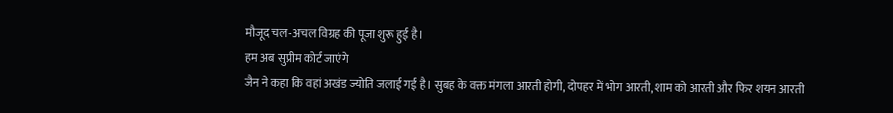मौजूद चल-अचल विग्रह की पूजा शुरू हुई है।
हम अब सुप्रीम कोर्ट जाएंगे
जैन ने कहा कि वहां अखंड ज्योति जलाई गई है। सुबह के वक्त मंगला आरती होगी, दोपहर में भोग आरती, शाम को आरती और फिर शयन आरती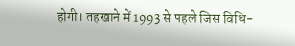होगी। तहखाने में 1993 से पहले जिस विधि-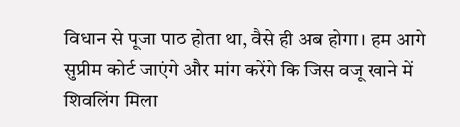विधान से पूजा पाठ होता था, वैसे ही अब होगा। हम आगे सुप्रीम कोर्ट जाएंगे और मांग करेंगे कि जिस वजू खाने में शिवलिंग मिला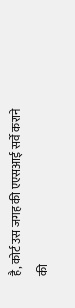है, कोर्ट उस जगह की एएसआई सर्वे कराने की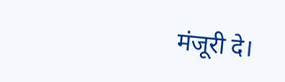मंजूरी दे।